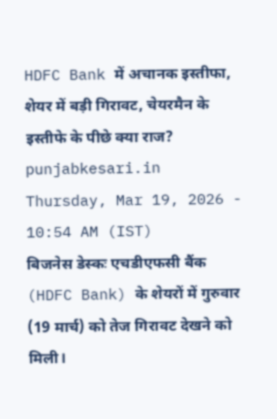HDFC Bank में अचानक इस्तीफा, शेयर में बड़ी गिरावट, चेयरमैन के इस्तीफे के पीछे क्या राज?
punjabkesari.in Thursday, Mar 19, 2026 - 10:54 AM (IST)
बिजनेस डेस्कः एचडीएफसी बैंक (HDFC Bank) के शेयरों में गुरुवार (19 मार्च) को तेज गिरावट देखने को मिली।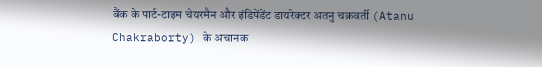बैंक के पार्ट-टाइम चेयरमैन और इंडिपेंडेंट डायरेक्टर अतनु चक्रवर्ती (Atanu Chakraborty) के अचानक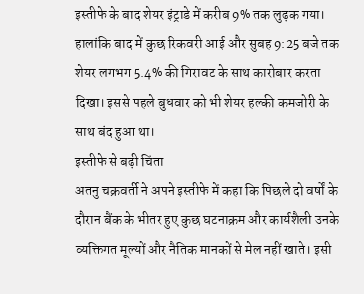इस्तीफे के बाद शेयर इंट्राडे में करीब 9% तक लुढ़क गया। हालांकि बाद में कुछ रिकवरी आई और सुबह 9:25 बजे तक शेयर लगभग 5.4% की गिरावट के साथ कारोबार करता दिखा। इससे पहले बुधवार को भी शेयर हल्की कमजोरी के साथ बंद हुआ था।
इस्तीफे से बढ़ी चिंता
अतनु चक्रवर्ती ने अपने इस्तीफे में कहा कि पिछले दो वर्षों के दौरान बैंक के भीतर हुए कुछ घटनाक्रम और कार्यशैली उनके व्यक्तिगत मूल्यों और नैतिक मानकों से मेल नहीं खाते। इसी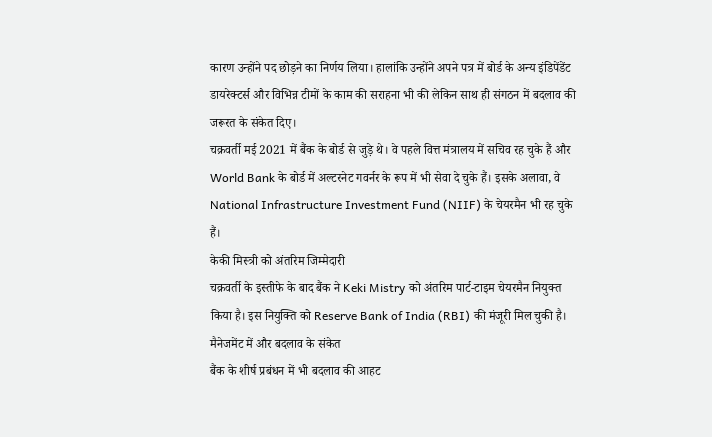कारण उन्होंने पद छोड़ने का निर्णय लिया। हालांकि उन्होंने अपने पत्र में बोर्ड के अन्य इंडिपेंडेंट डायरेक्टर्स और विभिन्न टीमों के काम की सराहना भी की लेकिन साथ ही संगठन में बदलाव की जरूरत के संकेत दिए।
चक्रवर्ती मई 2021 में बैंक के बोर्ड से जुड़े थे। वे पहले वित्त मंत्रालय में सचिव रह चुके हैं और World Bank के बोर्ड में अल्टरनेट गवर्नर के रूप में भी सेवा दे चुके हैं। इसके अलावा, वे National Infrastructure Investment Fund (NIIF) के चेयरमैन भी रह चुके हैं।
केकी मिस्त्री को अंतरिम जिम्मेदारी
चक्रवर्ती के इस्तीफे के बाद बैंक ने Keki Mistry को अंतरिम पार्ट-टाइम चेयरमैन नियुक्त किया है। इस नियुक्ति को Reserve Bank of India (RBI) की मंजूरी मिल चुकी है।
मैनेजमेंट में और बदलाव के संकेत
बैंक के शीर्ष प्रबंधन में भी बदलाव की आहट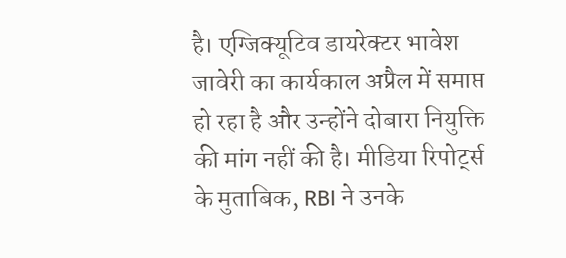है। एग्जिक्यूटिव डायरेक्टर भावेश जावेरी का कार्यकाल अप्रैल में समाप्त हो रहा है और उन्होंने दोबारा नियुक्ति की मांग नहीं की है। मीडिया रिपोर्ट्स के मुताबिक, RBI ने उनके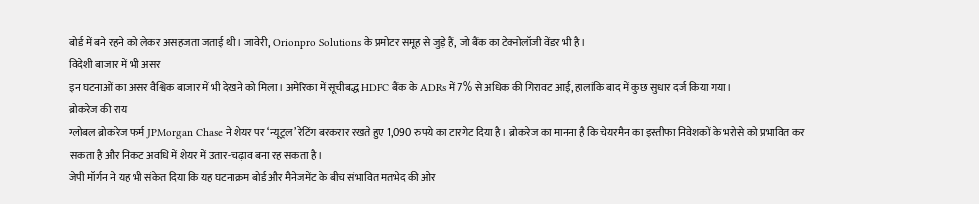बोर्ड में बने रहने को लेकर असहजता जताई थी। जावेरी, Orionpro Solutions के प्रमोटर समूह से जुड़े हैं, जो बैंक का टेक्नोलॉजी वेंडर भी है।
विदेशी बाजार में भी असर
इन घटनाओं का असर वैश्विक बाजार में भी देखने को मिला। अमेरिका में सूचीबद्ध HDFC बैंक के ADRs में 7% से अधिक की गिरावट आई, हालांकि बाद में कुछ सुधार दर्ज किया गया।
ब्रोकरेज की राय
ग्लोबल ब्रोकरेज फर्म JPMorgan Chase ने शेयर पर ‘न्यूट्रल’ रेटिंग बरकरार रखते हुए 1,090 रुपये का टारगेट दिया है। ब्रोकरेज का मानना है कि चेयरमैन का इस्तीफा निवेशकों के भरोसे को प्रभावित कर सकता है और निकट अवधि में शेयर में उतार-चढ़ाव बना रह सकता है।
जेपी मॉर्गन ने यह भी संकेत दिया कि यह घटनाक्रम बोर्ड और मैनेजमेंट के बीच संभावित मतभेद की ओर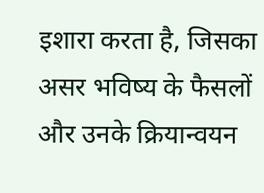इशारा करता है, जिसका असर भविष्य के फैसलों और उनके क्रियान्वयन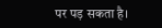पर पड़ सकता है।